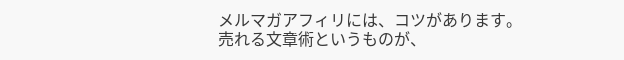メルマガアフィリには、コツがあります。
売れる文章術というものが、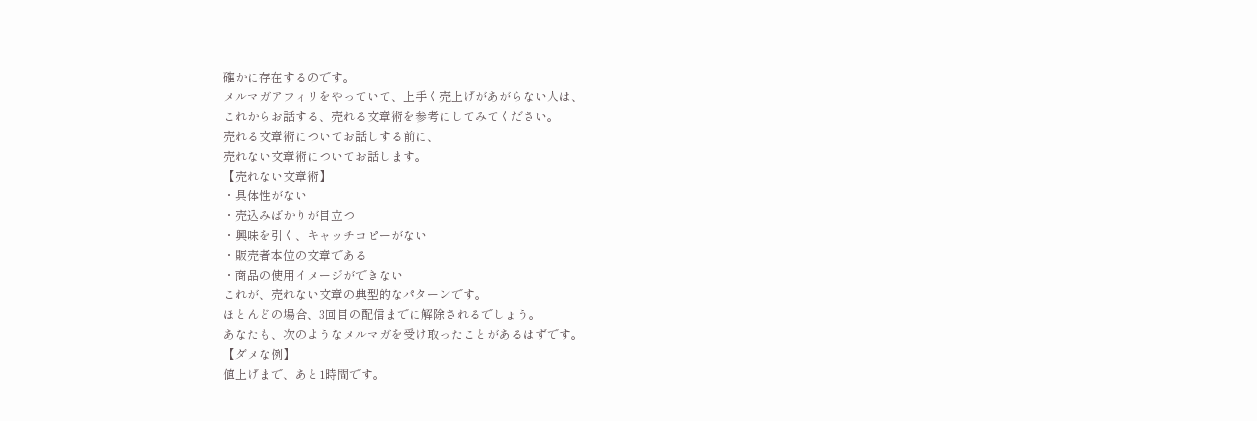確かに存在するのです。
メルマガアフィリをやっていて、上手く売上げがあがらない人は、
これからお話する、売れる文章術を参考にしてみてください。
売れる文章術についてお話しする前に、
売れない文章術についてお話します。
【売れない文章術】
・具体性がない
・売込みばかりが目立つ
・興味を引く、キャッチコピーがない
・販売者本位の文章である
・商品の使用イメージができない
これが、売れない文章の典型的なパターンです。
ほとんどの場合、3回目の配信までに解除されるでしょう。
あなたも、次のようなメルマガを受け取ったことがあるはずです。
【ダメな例】
値上げまで、あと1時間です。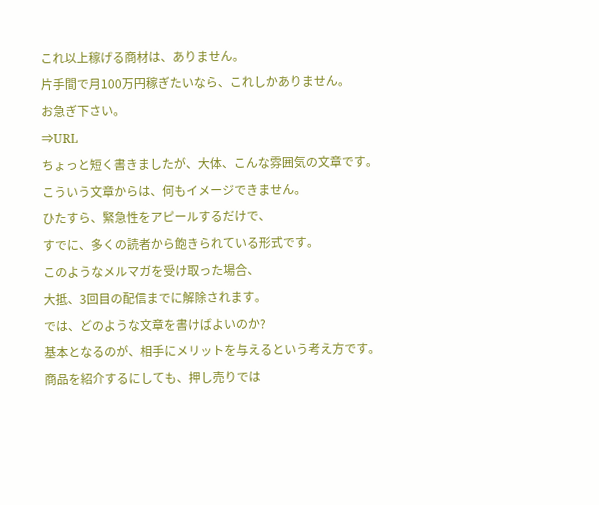これ以上稼げる商材は、ありません。
片手間で月100万円稼ぎたいなら、これしかありません。
お急ぎ下さい。
⇒URL
ちょっと短く書きましたが、大体、こんな雰囲気の文章です。
こういう文章からは、何もイメージできません。
ひたすら、緊急性をアピールするだけで、
すでに、多くの読者から飽きられている形式です。
このようなメルマガを受け取った場合、
大抵、3回目の配信までに解除されます。
では、どのような文章を書けばよいのか?
基本となるのが、相手にメリットを与えるという考え方です。
商品を紹介するにしても、押し売りでは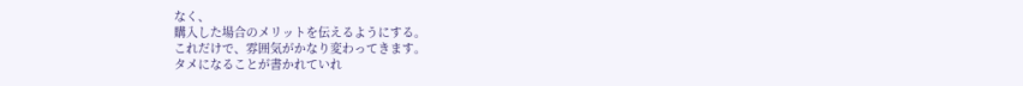なく、
購入した場合のメリットを伝えるようにする。
これだけで、雰囲気がかなり変わってきます。
タメになることが書かれていれ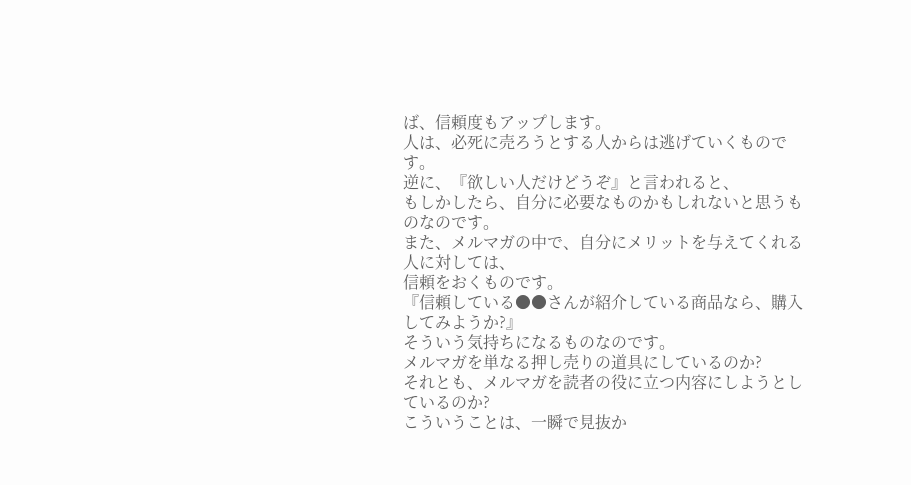ば、信頼度もアップします。
人は、必死に売ろうとする人からは逃げていくものです。
逆に、『欲しい人だけどうぞ』と言われると、
もしかしたら、自分に必要なものかもしれないと思うものなのです。
また、メルマガの中で、自分にメリットを与えてくれる人に対しては、
信頼をおくものです。
『信頼している●●さんが紹介している商品なら、購入してみようか?』
そういう気持ちになるものなのです。
メルマガを単なる押し売りの道具にしているのか?
それとも、メルマガを読者の役に立つ内容にしようとしているのか?
こういうことは、一瞬で見抜か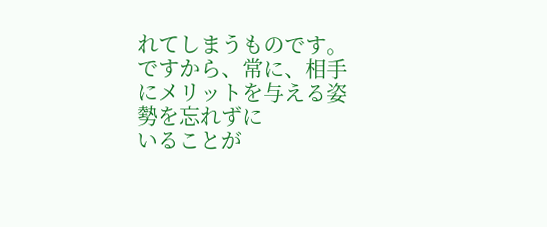れてしまうものです。
ですから、常に、相手にメリットを与える姿勢を忘れずに
いることが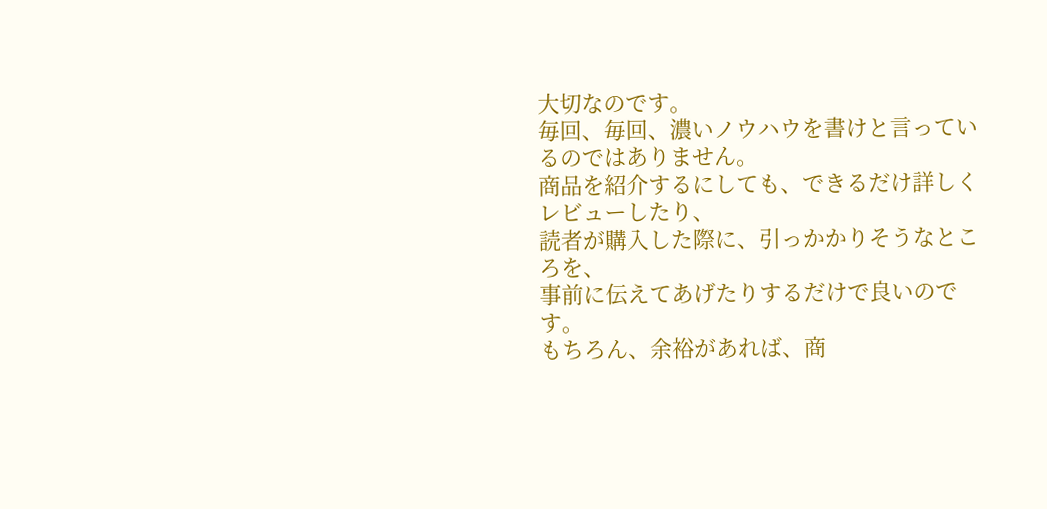大切なのです。
毎回、毎回、濃いノウハウを書けと言っているのではありません。
商品を紹介するにしても、できるだけ詳しくレビューしたり、
読者が購入した際に、引っかかりそうなところを、
事前に伝えてあげたりするだけで良いのです。
もちろん、余裕があれば、商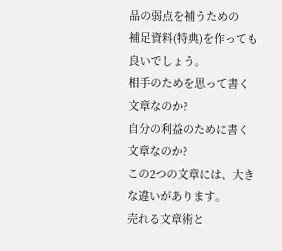品の弱点を補うための
補足資料(特典)を作っても良いでしょう。
相手のためを思って書く文章なのか?
自分の利益のために書く文章なのか?
この2つの文章には、大きな違いがあります。
売れる文章術と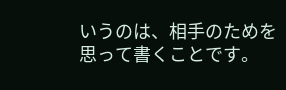いうのは、相手のためを思って書くことです。